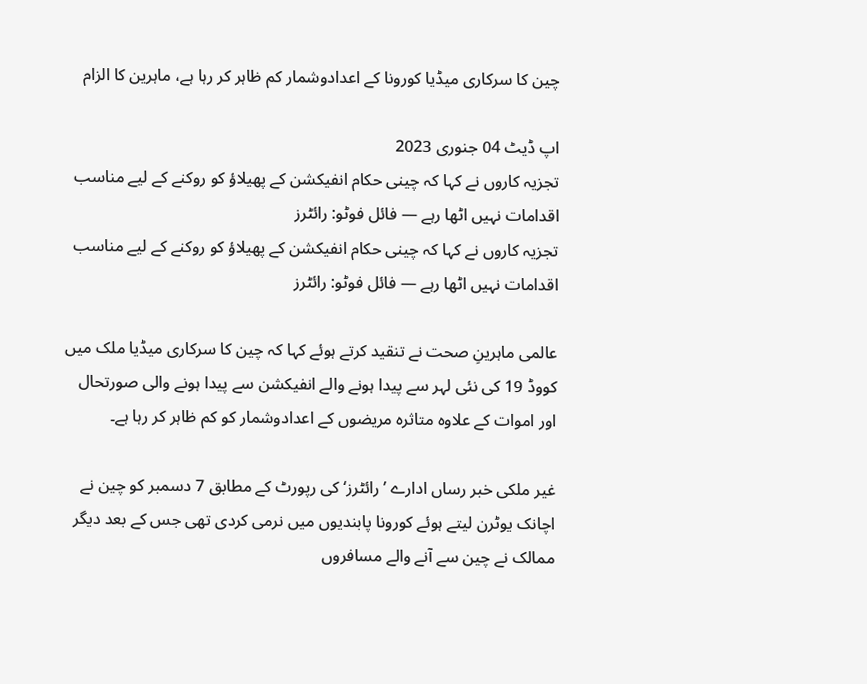چین کا سرکاری میڈیا کورونا کے اعدادوشمار کم ظاہر کر رہا ہے، ماہرین کا الزام

اپ ڈیٹ 04 جنوری 2023
تجزیہ کاروں نے کہا کہ چینی حکام انفیکشن کے پھیلاؤ کو روکنے کے لیے مناسب اقدامات نہیں اٹھا رہے — فائل فوٹو: رائٹرز
تجزیہ کاروں نے کہا کہ چینی حکام انفیکشن کے پھیلاؤ کو روکنے کے لیے مناسب اقدامات نہیں اٹھا رہے — فائل فوٹو: رائٹرز

عالمی ماہرینِ صحت نے تنقید کرتے ہوئے کہا کہ چین کا سرکاری میڈیا ملک میں کووڈ 19 کی نئی لہر سے پیدا ہونے والے انفیکشن سے پیدا ہونے والی صورتحال اور اموات کے علاوہ متاثرہ مریضوں کے اعدادوشمار کو کم ظاہر کر رہا ہے۔

غیر ملکی خبر رساں ادارے ’رائٹرز‘ کی رپورٹ کے مطابق 7 دسمبر کو چین نے اچانک یوٹرن لیتے ہوئے کورونا پابندیوں میں نرمی کردی تھی جس کے بعد دیگر ممالک نے چین سے آنے والے مسافروں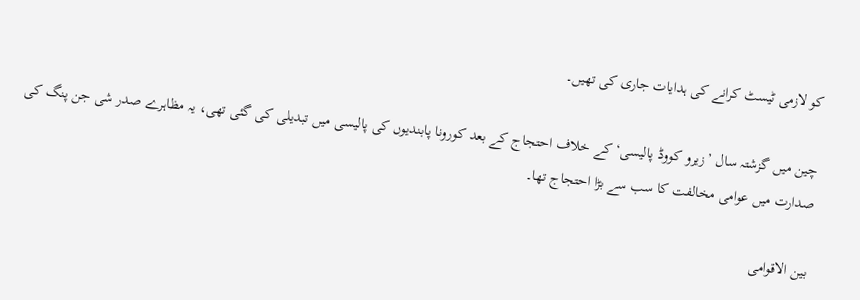کو لازمی ٹیسٹ کرانے کی ہدایات جاری کی تھیں۔

چین میں گزشتہ سال ’زیرو کووڈ پالیسی‘ کے خلاف احتجاج کے بعد کورونا پابندیوں کی پالیسی میں تبدیلی کی گئی تھی، یہ مظاہرے صدر شی جن پنگ کی صدارت میں عوامی مخالفت کا سب سے بڑا احتجاج تھا۔

بین الاقوامی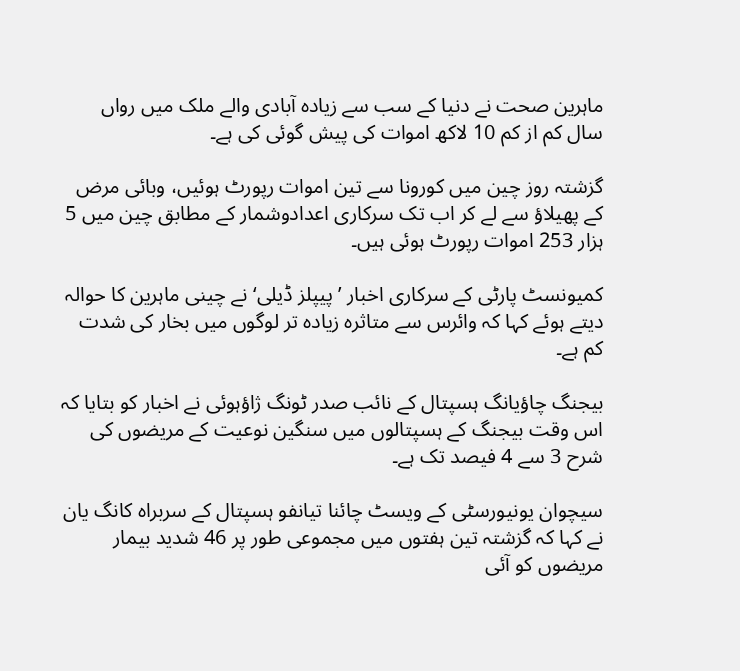ماہرین صحت نے دنیا کے سب سے زیادہ آبادی والے ملک میں رواں سال کم از کم 10 لاکھ اموات کی پیش گوئی کی ہے۔

گزشتہ روز چین میں کورونا سے تین اموات رپورٹ ہوئیں، وبائی مرض کے پھیلاؤ سے لے کر اب تک سرکاری اعدادوشمار کے مطابق چین میں 5 ہزار 253 اموات رپورٹ ہوئی ہیں۔

کمیونسٹ پارٹی کے سرکاری اخبار ’پیپلز ڈیلی‘ نے چینی ماہرین کا حوالہ دیتے ہوئے کہا کہ وائرس سے متاثرہ زیادہ تر لوگوں میں بخار کی شدت کم ہے۔

بیجنگ چاؤیانگ ہسپتال کے نائب صدر ٹونگ ژاؤہوئی نے اخبار کو بتایا کہ اس وقت بیجنگ کے ہسپتالوں میں سنگین نوعیت کے مریضوں کی شرح 3 سے 4 فیصد تک ہے۔

سیچوان یونیورسٹی کے ویسٹ چائنا تیانفو ہسپتال کے سربراہ کانگ یان نے کہا کہ گزشتہ تین ہفتوں میں مجموعی طور پر 46 شدید بیمار مریضوں کو آئی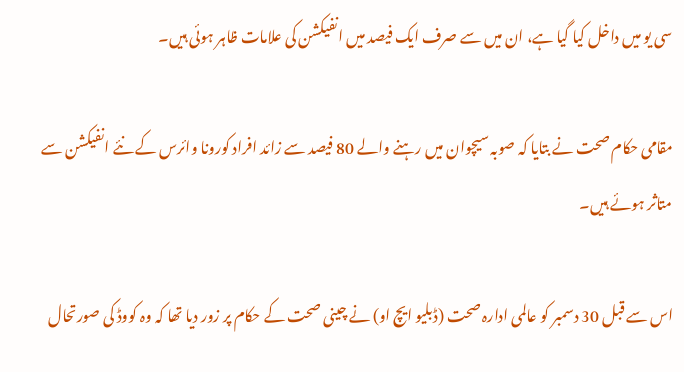سی یو میں داخل کیا گیا ہے، ان میں سے صرف ایک فیصد میں انفیکشن کی علامات ظاہر ہوئی ہیں۔

مقامی حکام صحت نے بتایا کہ صوبہ سیچوان میں رہنے والے 80 فیصد سے زائد افراد کورونا وائرس کے نئے انفیکشن سے متاثر ہوئے ہیں۔

اس سے قبل 30 دسمبر کو عالمی ادارہ صحت (ڈبلیو ایچ او) نے چینی صحت کے حکام پر زور دیا تھا کہ وہ کووڈ کی صورتحال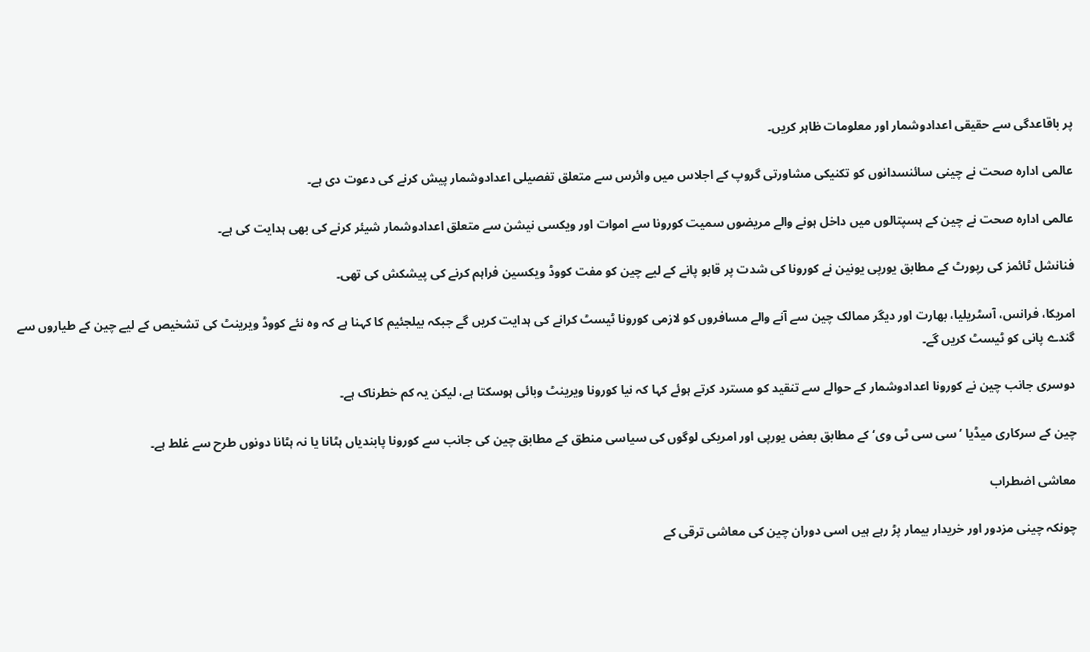پر باقاعدگی سے حقیقی اعدادوشمار اور معلومات ظاہر کریں۔

عالمی ادارہ صحت نے چینی سائنسدانوں کو تکنیکی مشاورتی گروپ کے اجلاس میں وائرس سے متعلق تفصیلی اعدادوشمار پیش کرنے کی دعوت دی ہے۔

عالمی ادارہ صحت نے چین کے ہسپتالوں میں داخل ہونے والے مریضوں سمیت کورونا سے اموات اور ویکسی نیشن سے متعلق اعدادوشمار شیئر کرنے کی بھی ہدایت کی ہے۔

فنانشل ٹائمز کی رپورٹ کے مطابق یورپی یونین نے کورونا کی شدت پر قابو پانے کے لیے چین کو مفت کووڈ ویکسین فراہم کرنے کی پیشکش کی تھی۔

امریکا، فرانس، آسٹریلیا، بھارت اور دیگر ممالک چین سے آنے والے مسافروں کو لازمی کورونا ٹیسٹ کرانے کی ہدایت کریں گے جبکہ بیلجئیم کا کہنا ہے کہ وہ نئے کووڈ ویرینٹ کی تشخیص کے لیے چین کے طیاروں سے گندے پانی کو ٹیسٹ کریں گے۔

دوسری جانب چین نے کورونا اعدادوشمار کے حوالے سے تنقید کو مسترد کرتے ہوئے کہا کہ نیا کورونا ویرینٹ وبائی ہوسکتا ہے، لیکن یہ کم خطرناک ہے۔

چین کے سرکاری میڈیا ’سی سی ٹی وی‘ کے مطابق بعض یورپی اور امریکی لوگوں کی سیاسی منطق کے مطابق چین کی جانب سے کورونا پابندیاں ہٹانا یا نہ ہٹانا دونوں طرح سے غلط ہے۔

معاشی اضطراب

چونکہ چینی مزدور اور خریدار بیمار پڑ رہے ہیں اسی دوران چین کی معاشی ترقی کے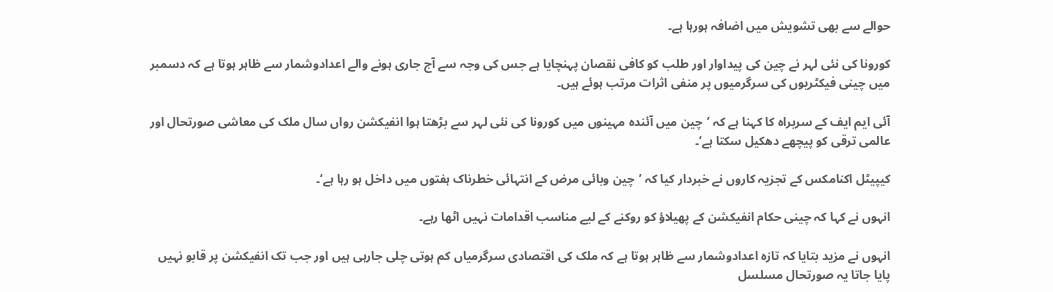حوالے سے بھی تشویش میں اضافہ ہورہا ہے۔

کورونا کی نئی لہر نے چین کی پیداوار اور طلب کو کافی نقصان پہنچایا ہے جس کی وجہ سے آج جاری ہونے والے اعدادوشمار سے ظاہر ہوتا ہے کہ دسمبر میں چینی فیکٹریوں کی سرگرمیوں پر منفی اثرات مرتب ہوئے ہیں۔

آئی ایم ایف کے سربراہ کا کہنا ہے کہ ’چین میں آئندہ مہینوں میں کورونا کی نئی لہر سے بڑھتا ہوا انفیکشن رواں سال ملک کی معاشی صورتحال اور عالمی ترقی کو پیچھے دھکیل سکتا ہے‘۔

کیپیٹل اکنامکس کے تجزیہ کاروں نے خبردار کیا کہ ’چین وبائی مرض کے انتہائی خطرناک ہفتوں میں داخل ہو رہا ہے‘۔

انہوں نے کہا کہ چینی حکام انفیکشن کے پھیلاؤ کو روکنے کے لیے مناسب اقدامات نہیں اٹھا رہے۔

انہوں نے مزید بتایا کہ تازہ اعدادوشمار سے ظاہر ہوتا ہے کہ ملک کی اقتصادی سرگرمیاں کم ہوتی چلی جارہی ہیں اور جب تک انفیکشن پر قابو نہیں پایا جاتا یہ صورتحال مسلسل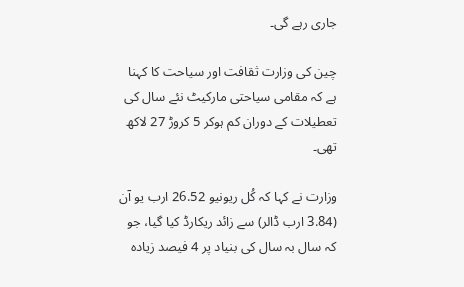جاری رہے گی۔

چین کی وزارت ثقافت اور سیاحت کا کہنا ہے کہ مقامی سیاحتی مارکیٹ نئے سال کی تعطیلات کے دوران کم ہوکر 5 کروڑ 27 لاکھ تھی۔

وزارت نے کہا کہ کُل ریونیو 26.52 ارب یو آن (3.84 ارب ڈالر) سے زائد ریکارڈ کیا گیا، جو کہ سال بہ سال کی بنیاد پر 4 فیصد زیادہ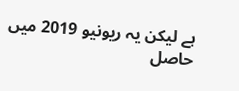ہے لیکن یہ ریونیو 2019 میں حاصل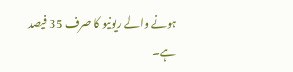ہونے والے ریونیو کا صرف 35 فیصد ہے۔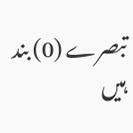تبصرے (0) بند ہیں